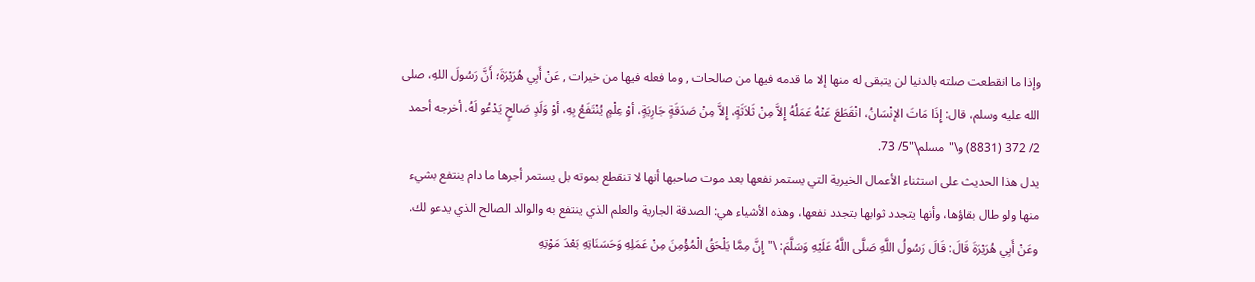وإذا ما انقطعت صلته بالدنيا لن يتبقى له منها إلا ما قدمه فيها من صالحات , وما فعله فيها من خيرات , عَنْ أَبِي هُرَيْرَةَ؛ أَنَّ رَسُولَ اللهِ، صلى الله عليه وسلم، قال: إِذَا مَاتَ الإنْسَانُ، انْقَطَعَ عَنْهُ عَمَلُهُ إِلاَّ مِنْ ثَلاَثَةٍ، إِلاَّ مِنْ صَدَقَةٍ جَارِيَةٍ، أوْ عِلْمٍ يُنْتَفَعُ بِهِ، أوْ وَلَدٍ صَالحٍ يَدْعُو لَهُ. أخرجه أحمد 2/ 372 (8831) و\"مسلم\"5/ 73.
يدل هذا الحديث على استثناء الأعمال الخيرية التي يستمر نفعها بعد موت صاحبها أنها لا تنقطع بموته بل يستمر أجرها ما دام ينتفع بشيء منها ولو طال بقاؤها، وأنها يتجدد ثوابها بتجدد نفعها، وهذه الأشياء هي: الصدقة الجارية والعلم الذي ينتفع به والوالد الصالح الذي يدعو لك.
وعَنْ أَبِي هُرَيْرَةَ قَالَ: قَالَ رَسُولُ اللَّهِ صَلَّى اللَّهُ عَلَيْهِ وَسَلَّمَ: \"إِنَّ مِمَّا يَلْحَقُ الْمُؤْمِنَ مِنْ عَمَلِهِ وَحَسَنَاتِهِ بَعْدَ مَوْتِهِ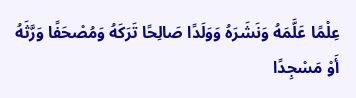عِلْمًا عَلَّمَهُ وَنَشَرَهُ وَوَلَدًا صَالِحًا تَرَكَهُ وَمُصْحَفًا وَرَّثَهُ أَوْ مَسْجِدًا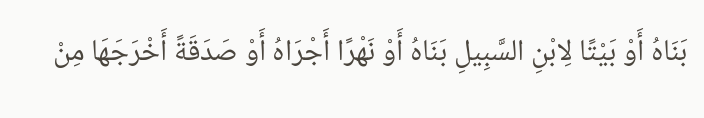بَنَاهُ أَوْ بَيْتًا لِابْنِ السَّبِيلِ بَنَاهُ أَوْ نَهْرًا أَجْرَاهُ أَوْ صَدَقَةً أَخْرَجَهَا مِنْ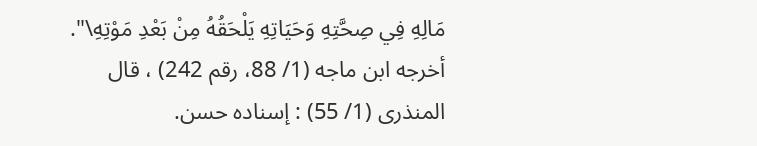مَالِهِ فِي صِحَّتِهِ وَحَيَاتِهِ يَلْحَقُهُ مِنْ بَعْدِ مَوْتِهِ\". أخرجه ابن ماجه (1/ 88، رقم 242) ، قال المنذرى (1/ 55) : إسناده حسن.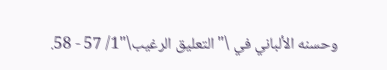وحسنه الألباني في \"التعليق الرغيب\"1/ 57 - 58.